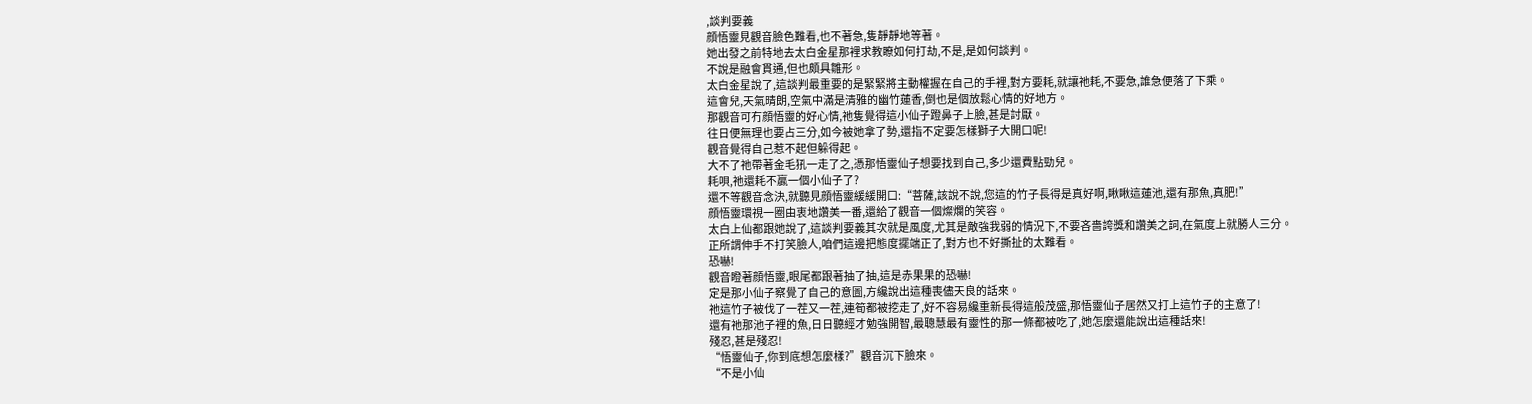,談判要義
顔悟靈見觀音臉色難看,也不著急,隻靜靜地等著。
她出發之前特地去太白金星那裡求教瞭如何打劫,不是,是如何談判。
不說是融會貫通,但也頗具雛形。
太白金星說了,這談判最重要的是緊緊將主動權握在自己的手裡,對方要耗,就讓祂耗,不要急,誰急便落了下乘。
這會兒,天氣晴朗,空氣中滿是清雅的幽竹蓮香,倒也是個放鬆心情的好地方。
那觀音可冇顔悟靈的好心情,祂隻覺得這小仙子蹬鼻子上臉,甚是討厭。
往日便無理也要占三分,如今被她拿了勢,還指不定要怎樣獅子大開口呢!
觀音覺得自己惹不起但躲得起。
大不了祂帶著金毛犼一走了之,憑那悟靈仙子想要找到自己,多少還費點勁兒。
耗唄,祂還耗不贏一個小仙子了?
還不等觀音念決,就聽見顔悟靈緩緩開口:“菩薩,該說不說,您這的竹子長得是真好啊,瞅瞅這蓮池,還有那魚,真肥!”
顔悟靈環視一圈由衷地讚美一番,還給了觀音一個燦爛的笑容。
太白上仙都跟她說了,這談判要義其次就是風度,尤其是敵強我弱的情況下,不要吝嗇誇獎和讚美之詞,在氣度上就勝人三分。
正所謂伸手不打笑臉人,咱們這邊把態度擺端正了,對方也不好撕扯的太難看。
恐嚇!
觀音瞪著顔悟靈,眼尾都跟著抽了抽,這是赤果果的恐嚇!
定是那小仙子察覺了自己的意圖,方纔說出這種喪儘天良的話來。
祂這竹子被伐了一茬又一茬,連筍都被挖走了,好不容易纔重新長得這般茂盛,那悟靈仙子居然又打上這竹子的主意了!
還有祂那池子裡的魚,日日聽經才勉強開智,最聰慧最有靈性的那一條都被吃了,她怎麼還能說出這種話來!
殘忍,甚是殘忍!
“悟靈仙子,你到底想怎麼樣?”觀音沉下臉來。
“不是小仙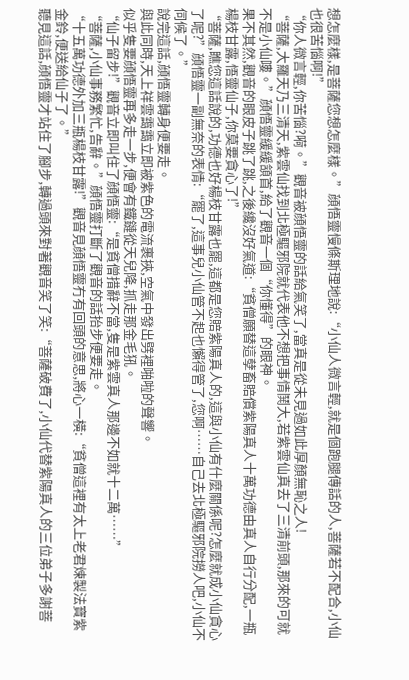想怎麼樣,是菩薩您想怎麼樣。”顔悟靈慢條斯理地說:“小仙人微言輕,就是個跑腿傳話的人,菩薩若不配合,小仙也很苦惱啊!”
“你人微言輕,你苦惱?嗬。”觀音被顔悟靈的話給氣笑了,當真是從未見過如此厚顏無恥之人!
“菩薩,大羅天乃三清天,紫雲仙找到北極驅邪院就代表他不想把事情鬨大,若紫雲仙真去了三清前頭,那來的可就不是小仙嘍。”顔悟靈緩緩頷首,給了觀音一個“你懂得”的眼神。
果不其然,觀音的眼皮子跳了跳,之後纔沒好氣道:“貧僧願替這孽畜賠償紫陽真人十萬功德由真人自行分配,一瓶楊枝甘露,悟靈仙子,你莫要貪心了!”
“菩薩,瞧您這話說的,功德也好楊枝甘露也罷,這都是您賠紫陽真人的,這與小仙有什麼關係呢?怎麼就成小仙貪心了呢?”顔悟靈一副無奈的表情:“罷了,這事兒小仙管不起也懶得管了,您啊……自己去北極驅邪院撈人吧,小仙不伺候了。”
說完這話,顔悟靈轉身便要走。
與此同時,天上祥雲靄靄立即被紫色的電流裹挾,空氣中發出劈裡啪啦的聲響。
似乎隻要顔悟靈再多走一步,便會有鐵鏈從天兒降,抓走那金毛犼。
“仙子留步!”觀音立即叫住了顔悟靈:“是貧僧措辭不當,隻是紫雲真人那邊不如就十二萬……”
“菩薩,小仙事務繁忙,告辭。”顔悟靈打斷了觀音的話抬步便要走。
“十五萬功德外加三瓶楊枝甘露!”觀音見顔悟靈冇有回頭的意思,將心一橫:“貧僧這裡有太上老君煉製法寶紫金鈴,便送給仙子了。”
聽見這話,顔悟靈才站住了腳步,轉過頭來對著觀音笑了笑:“菩薩破費了,小仙代替紫陽真人的三位弟子多謝菩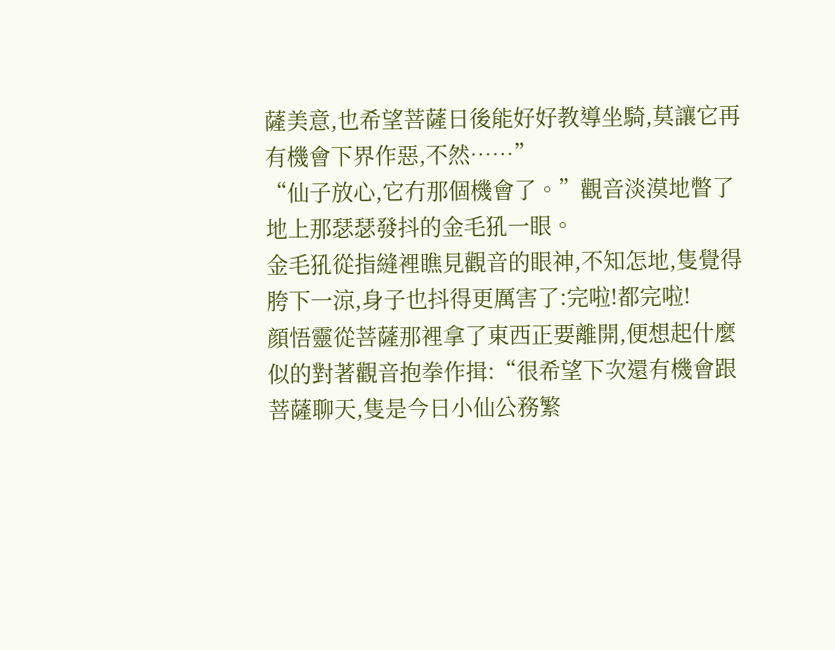薩美意,也希望菩薩日後能好好教導坐騎,莫讓它再有機會下界作惡,不然……”
“仙子放心,它冇那個機會了。”觀音淡漠地瞥了地上那瑟瑟發抖的金毛犼一眼。
金毛犼從指縫裡瞧見觀音的眼神,不知怎地,隻覺得胯下一涼,身子也抖得更厲害了:完啦!都完啦!
顔悟靈從菩薩那裡拿了東西正要離開,便想起什麼似的對著觀音抱拳作揖:“很希望下次還有機會跟菩薩聊天,隻是今日小仙公務繁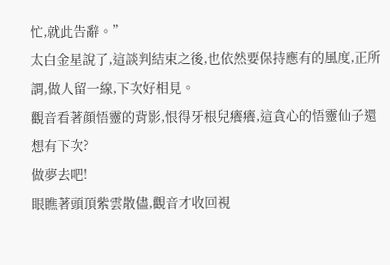忙,就此告辭。”
太白金星說了,這談判結束之後,也依然要保持應有的風度,正所謂,做人留一線,下次好相見。
觀音看著顔悟靈的背影,恨得牙根兒癢癢,這貪心的悟靈仙子還想有下次?
做夢去吧!
眼瞧著頭頂紫雲散儘,觀音才收回視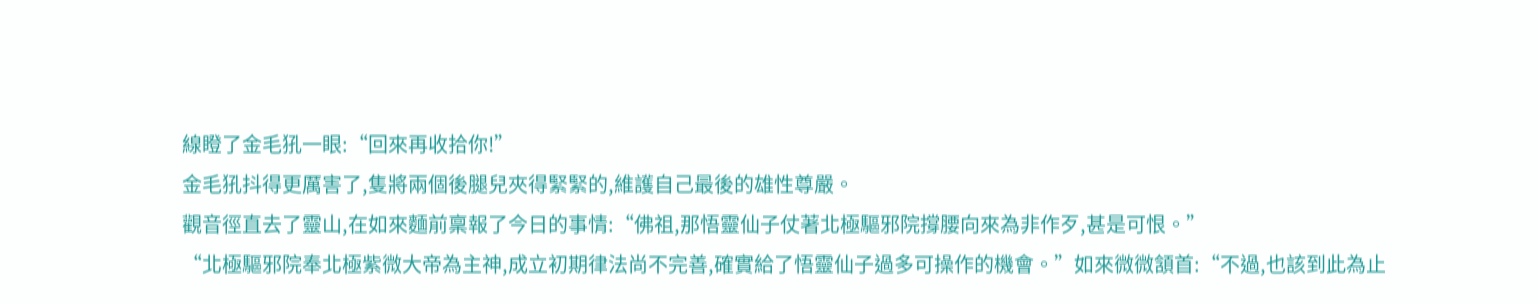線瞪了金毛犼一眼:“回來再收拾你!”
金毛犼抖得更厲害了,隻將兩個後腿兒夾得緊緊的,維護自己最後的雄性尊嚴。
觀音徑直去了靈山,在如來麵前稟報了今日的事情:“佛祖,那悟靈仙子仗著北極驅邪院撐腰向來為非作歹,甚是可恨。”
“北極驅邪院奉北極紫微大帝為主神,成立初期律法尚不完善,確實給了悟靈仙子過多可操作的機會。”如來微微頷首:“不過,也該到此為止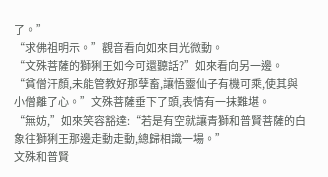了。”
“求佛祖明示。”觀音看向如來目光微動。
“文殊菩薩的獅猁王如今可還聽話?”如來看向另一邊。
“貧僧汗顏,未能管教好那孽畜,讓悟靈仙子有機可乘,使其與小僧離了心。”文殊菩薩垂下了頭,表情有一抹難堪。
“無妨,”如來笑容豁達:“若是有空就讓青獅和普賢菩薩的白象往獅猁王那邊走動走動,總歸相識一場。”
文殊和普賢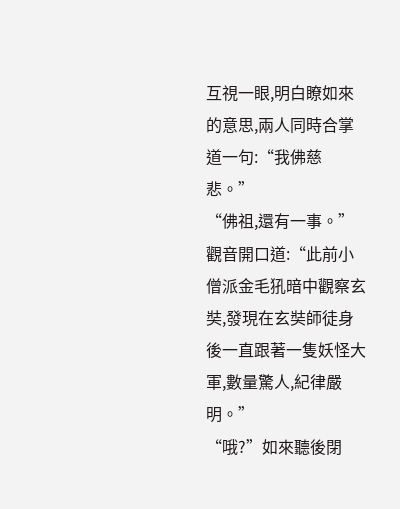互視一眼,明白瞭如來的意思,兩人同時合掌道一句:“我佛慈悲。”
“佛祖,還有一事。”觀音開口道:“此前小僧派金毛犼暗中觀察玄奘,發現在玄奘師徒身後一直跟著一隻妖怪大軍,數量驚人,紀律嚴明。”
“哦?”如來聽後閉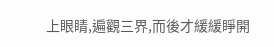上眼睛,遍觀三界,而後才緩緩睜開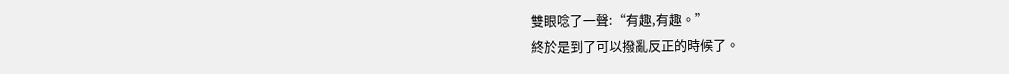雙眼唸了一聲:“有趣,有趣。”
終於是到了可以撥亂反正的時候了。